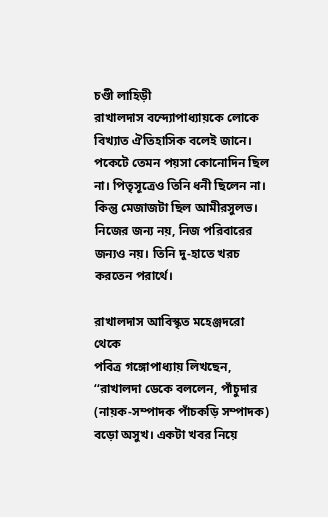চণ্ডী লাহিড়ী
রাখালদাস বন্দ্যোপাধ্যায়কে লোকে বিখ্যাত ঐতিহাসিক বলেই জানে। পকেটে তেমন পয়সা কোনোদিন ছিল না। পিতৃসূত্রেও তিনি ধনী ছিলেন না। কিন্তু মেজাজটা ছিল আমীরসুলভ। নিজের জন্য নয়, নিজ পরিবারের জন্যও নয়। তিনি দু-হাতে খরচ করতেন পরার্থে।

রাখালদাস আবিস্কৃত মহেঞ্জদরো থেকে
পবিত্র গঙ্গোপাধ্যায় লিখছেন, ‘‘রাখালদা ডেকে বললেন, পাঁচুদার (নায়ক-সম্পাদক পাঁচকড়ি সম্পাদক) বড়ো অসুখ। একটা খবর নিয়ে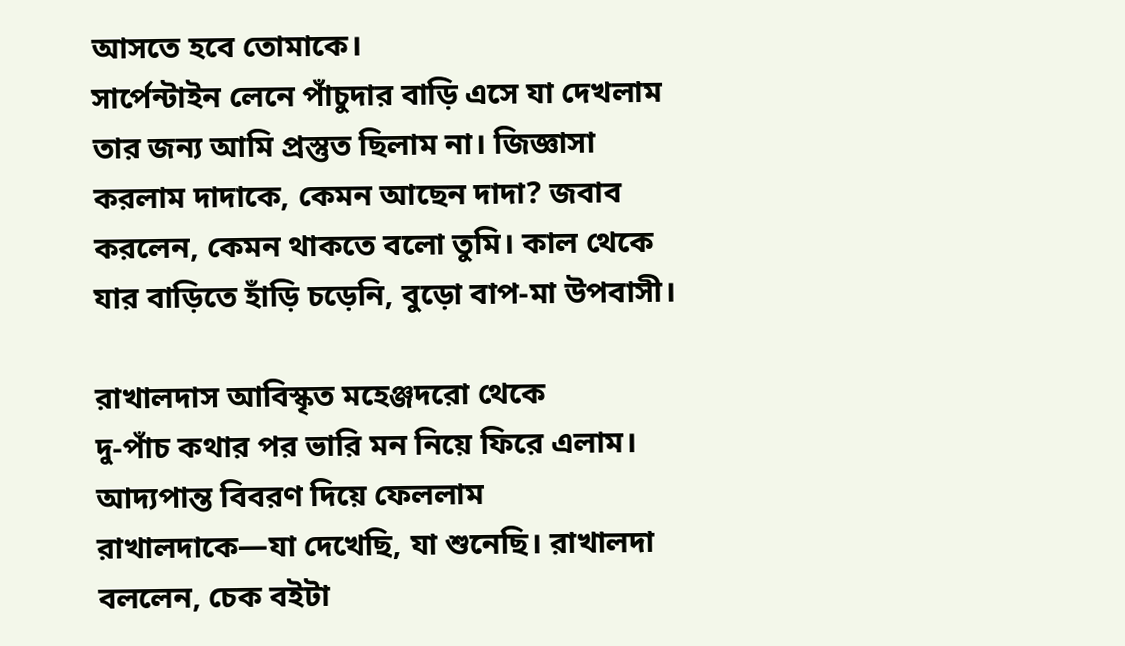আসতে হবে তোমাকে।
সার্পেন্টাইন লেনে পাঁচুদার বাড়ি এসে যা দেখলাম তার জন্য আমি প্রস্তুত ছিলাম না। জিজ্ঞাসা করলাম দাদাকে, কেমন আছেন দাদা? জবাব করলেন, কেমন থাকতে বলো তুমি। কাল থেকে যার বাড়িতে হাঁড়ি চড়েনি, বুড়ো বাপ-মা উপবাসী।

রাখালদাস আবিস্কৃত মহেঞ্জদরো থেকে
দু-পাঁচ কথার পর ভারি মন নিয়ে ফিরে এলাম। আদ্যপান্ত বিবরণ দিয়ে ফেললাম রাখালদাকে—যা দেখেছি, যা শুনেছি। রাখালদা বললেন, চেক বইটা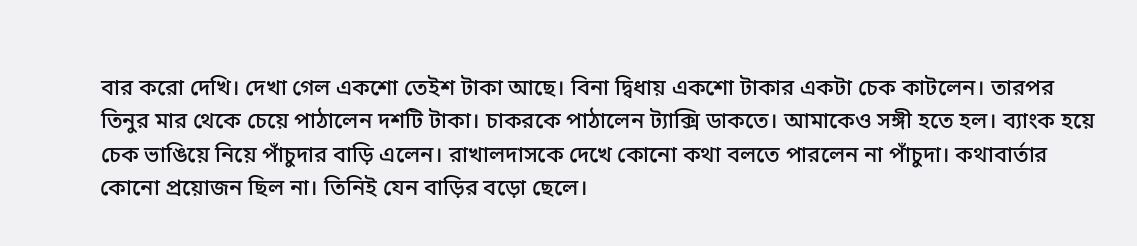বার করো দেখি। দেখা গেল একশো তেইশ টাকা আছে। বিনা দ্বিধায় একশো টাকার একটা চেক কাটলেন। তারপর তিনুর মার থেকে চেয়ে পাঠালেন দশটি টাকা। চাকরকে পাঠালেন ট্যাক্সি ডাকতে। আমাকেও সঙ্গী হতে হল। ব্যাংক হয়ে চেক ভাঙিয়ে নিয়ে পাঁচুদার বাড়ি এলেন। রাখালদাসকে দেখে কোনো কথা বলতে পারলেন না পাঁচুদা। কথাবার্তার কোনো প্রয়োজন ছিল না। তিনিই যেন বাড়ির বড়ো ছেলে।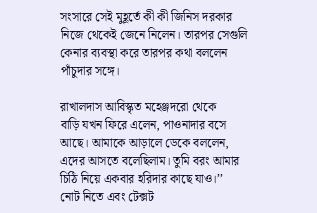সংসারে সেই মুহূর্তে কী কী জিনিস দরকার নিজে থেকেই জেনে নিলেন। তারপর সেগুলি কেনার ব্যবস্থা করে তারপর কথা বললেন পাঁচুদার সঙ্গে।

রাখালদাস আবিস্কৃত মহেঞ্জদরো থেকে
বাড়ি যখন ফিরে এলেন, পাওনাদার বসে আছে। আমাকে আড়ালে ডেকে বললেন, এদের আসতে বলেছিলাম। তুমি বরং আমার চিঠি নিয়ে একবার হরিদার কাছে যাও।’’
নোট নিতে এবং টেক্সট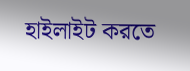হাইলাইট করতে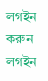লগইন করুন
লগইন